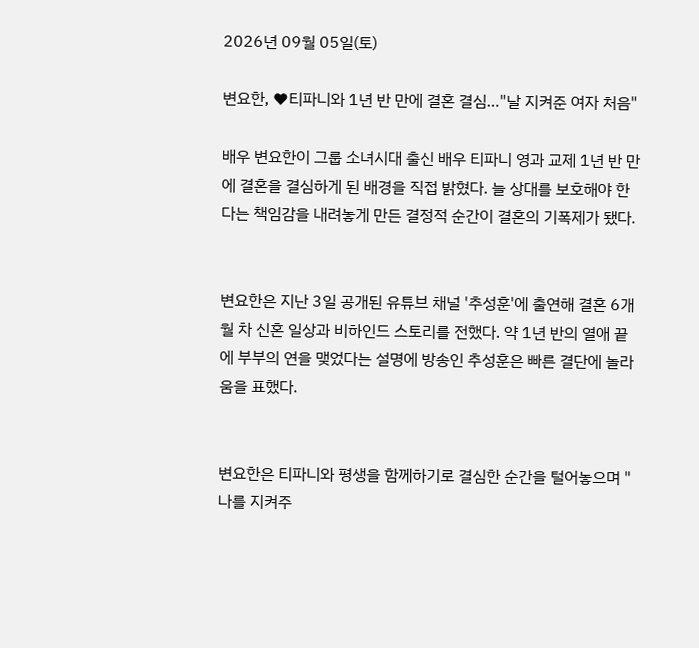2026년 09월 05일(토)

변요한, ♥티파니와 1년 반 만에 결혼 결심…"날 지켜준 여자 처음"

배우 변요한이 그룹 소녀시대 출신 배우 티파니 영과 교제 1년 반 만에 결혼을 결심하게 된 배경을 직접 밝혔다. 늘 상대를 보호해야 한다는 책임감을 내려놓게 만든 결정적 순간이 결혼의 기폭제가 됐다.


변요한은 지난 3일 공개된 유튜브 채널 '추성훈'에 출연해 결혼 6개월 차 신혼 일상과 비하인드 스토리를 전했다. 약 1년 반의 열애 끝에 부부의 연을 맺었다는 설명에 방송인 추성훈은 빠른 결단에 놀라움을 표했다.


변요한은 티파니와 평생을 함께하기로 결심한 순간을 털어놓으며 "나를 지켜주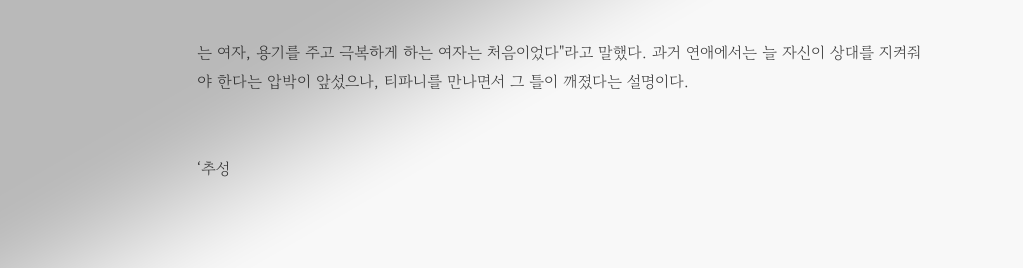는 여자, 용기를 주고 극복하게 하는 여자는 처음이었다"라고 말했다. 과거 연애에서는 늘 자신이 상대를 지켜줘야 한다는 압박이 앞섰으나, 티파니를 만나면서 그 틀이 깨졌다는 설명이다.


‘추성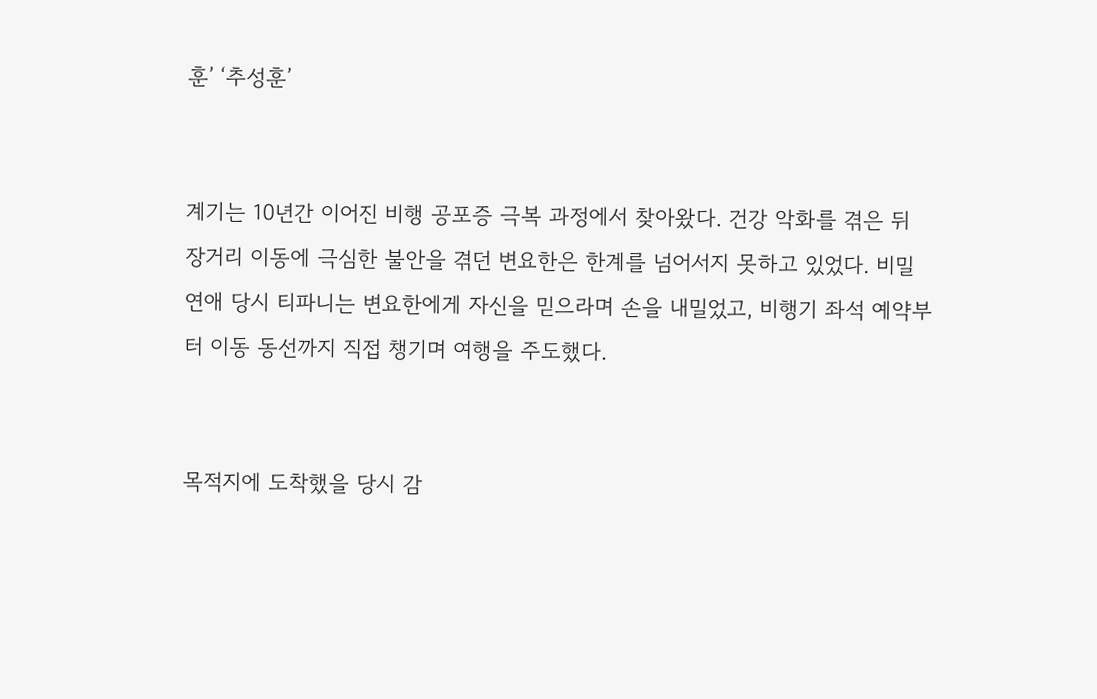훈’ ‘추성훈’


계기는 10년간 이어진 비행 공포증 극복 과정에서 찾아왔다. 건강 악화를 겪은 뒤 장거리 이동에 극심한 불안을 겪던 변요한은 한계를 넘어서지 못하고 있었다. 비밀 연애 당시 티파니는 변요한에게 자신을 믿으라며 손을 내밀었고, 비행기 좌석 예약부터 이동 동선까지 직접 챙기며 여행을 주도했다.


목적지에 도착했을 당시 감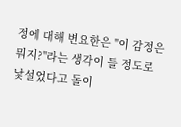정에 대해 변요한은 "이 감정은 뭐지?"라는 생각이 들 정도로 낯설었다고 돌이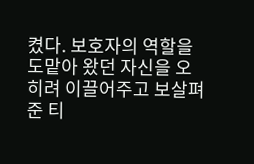켰다. 보호자의 역할을 도맡아 왔던 자신을 오히려 이끌어주고 보살펴준 티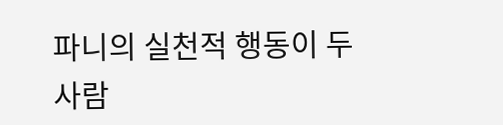파니의 실천적 행동이 두 사람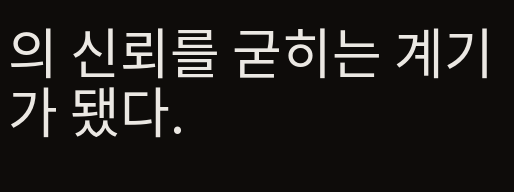의 신뢰를 굳히는 계기가 됐다.